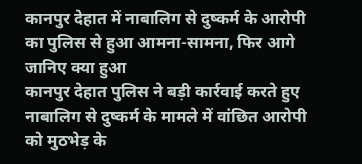कानपुर देहात में नाबालिग से दुष्कर्म के आरोपी का पुलिस से हुआ आमना-सामना, फिर आगे जानिए क्या हुआ
कानपुर देहात पुलिस ने बड़ी कार्रवाई करते हुए नाबालिग से दुष्कर्म के मामले में वांछित आरोपी को मुठभेड़ के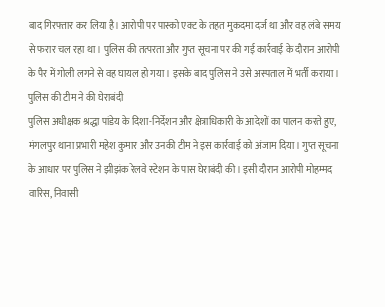बाद गिरफ्तार कर लिया है। आरोपी पर पास्को एक्ट के तहत मुकदमा दर्ज था और वह लंबे समय से फरार चल रहा था। पुलिस की तत्परता और गुप्त सूचना पर की गई कार्रवाई के दौरान आरोपी के पैर में गोली लगने से वह घायल हो गया। इसके बाद पुलिस ने उसे अस्पताल में भर्ती कराया।
पुलिस की टीम ने की घेराबंदी
पुलिस अधीक्षक श्रद्धा पांडेय के दिशा-निर्देशन और क्षेत्राधिकारी के आदेशों का पालन करते हुए, मंगलपुर थाना प्रभारी महेश कुमार और उनकी टीम ने इस कार्रवाई को अंजाम दिया। गुप्त सूचना के आधार पर पुलिस ने झीझंक रेलवे स्टेशन के पास घेराबंदी की। इसी दौरान आरोपी मोहम्मद वारिस, निवासी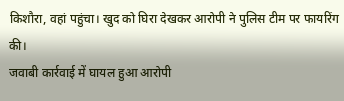किशौरा, वहां पहुंचा। खुद को घिरा देखकर आरोपी ने पुलिस टीम पर फायरिंग की।
जवाबी कार्रवाई में घायल हुआ आरोपी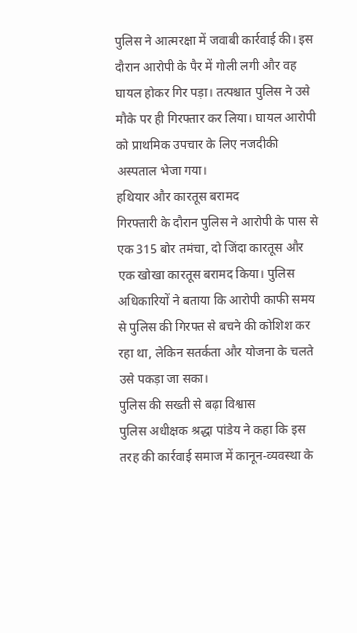पुलिस ने आत्मरक्षा में जवाबी कार्रवाई की। इस दौरान आरोपी के पैर में गोली लगी और वह घायल होकर गिर पड़ा। तत्पश्चात पुलिस ने उसे मौके पर ही गिरफ्तार कर लिया। घायल आरोपी को प्राथमिक उपचार के लिए नजदीकी अस्पताल भेजा गया।
हथियार और कारतूस बरामद
गिरफ्तारी के दौरान पुलिस ने आरोपी के पास से एक 315 बोर तमंचा, दो जिंदा कारतूस और एक खोखा कारतूस बरामद किया। पुलिस अधिकारियों ने बताया कि आरोपी काफी समय से पुलिस की गिरफ्त से बचने की कोशिश कर रहा था, लेकिन सतर्कता और योजना के चलते उसे पकड़ा जा सका।
पुलिस की सख्ती से बढ़ा विश्वास
पुलिस अधीक्षक श्रद्धा पांडेय ने कहा कि इस तरह की कार्रवाई समाज में कानून-व्यवस्था के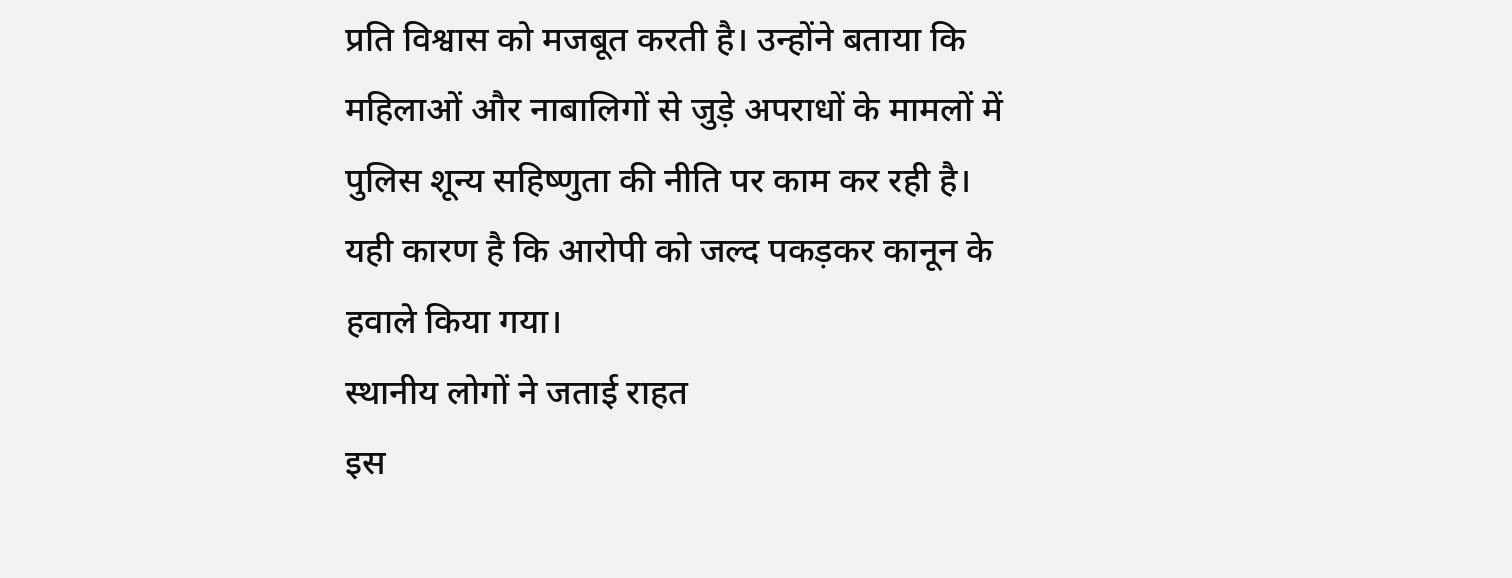प्रति विश्वास को मजबूत करती है। उन्होंने बताया कि महिलाओं और नाबालिगों से जुड़े अपराधों के मामलों में पुलिस शून्य सहिष्णुता की नीति पर काम कर रही है। यही कारण है कि आरोपी को जल्द पकड़कर कानून के हवाले किया गया।
स्थानीय लोगों ने जताई राहत
इस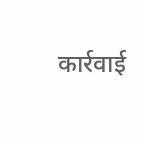कार्रवाई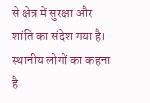से क्षेत्र में सुरक्षा और शांति का संदेश गया है। स्थानीय लोगों का कहना है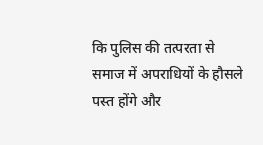कि पुलिस की तत्परता से समाज में अपराधियों के हौसले पस्त होंगे और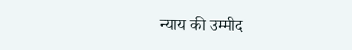न्याय की उम्मीद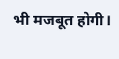भी मजबूत होगी।